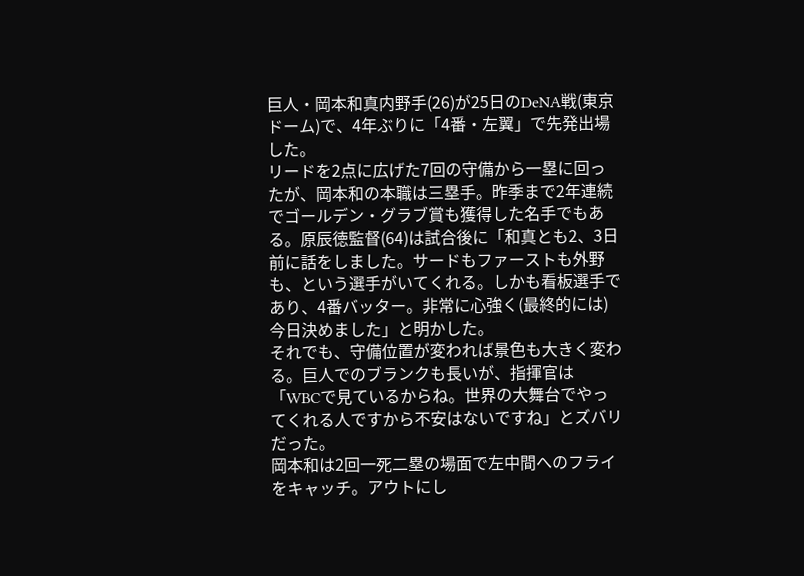巨人・岡本和真内野手(26)が25日のDeNA戦(東京ドーム)で、4年ぶりに「4番・左翼」で先発出場した。
リードを2点に広げた7回の守備から一塁に回ったが、岡本和の本職は三塁手。昨季まで2年連続でゴールデン・グラブ賞も獲得した名手でもある。原辰徳監督(64)は試合後に「和真とも2、3日前に話をしました。サードもファーストも外野も、という選手がいてくれる。しかも看板選手であり、4番バッター。非常に心強く(最終的には)今日決めました」と明かした。
それでも、守備位置が変われば景色も大きく変わる。巨人でのブランクも長いが、指揮官は「WBCで見ているからね。世界の大舞台でやってくれる人ですから不安はないですね」とズバリだった。
岡本和は2回一死二塁の場面で左中間へのフライをキャッチ。アウトにし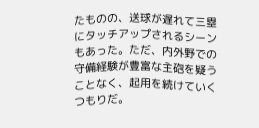たものの、送球が遅れて三塁にタッチアップされるシーンもあった。ただ、内外野での守備経験が豊富な主砲を疑うことなく、起用を続けていくつもりだ。